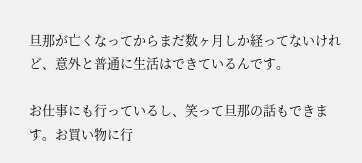旦那が亡くなってからまだ数ヶ月しか経ってないけれど、意外と普通に生活はできているんです。

お仕事にも行っているし、笑って旦那の話もできます。お買い物に行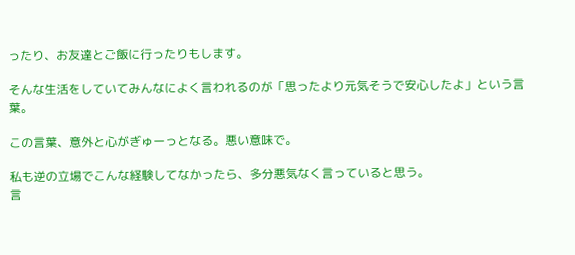ったり、お友達とご飯に行ったりもします。

そんな生活をしていてみんなによく言われるのが「思ったより元気そうで安心したよ」という言葉。

この言葉、意外と心がぎゅーっとなる。悪い意味で。

私も逆の立場でこんな経験してなかったら、多分悪気なく言っていると思う。
言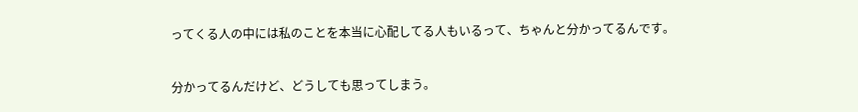ってくる人の中には私のことを本当に心配してる人もいるって、ちゃんと分かってるんです。

分かってるんだけど、どうしても思ってしまう。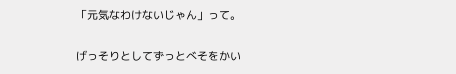「元気なわけないじゃん」って。

げっそりとしてずっとべそをかい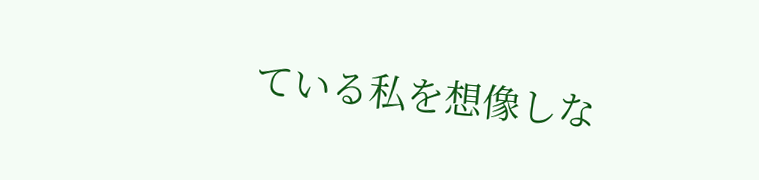ている私を想像しな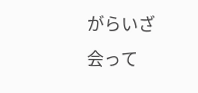がらいざ会って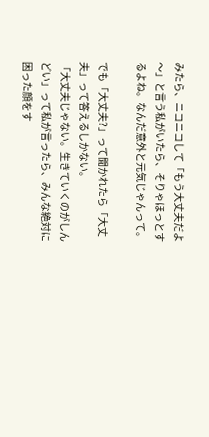みたら、ニコニコして「もう大丈夫だよ〜」と言う私がいたら、そりゃほっとするよね。なんだ意外と元気じゃんって。

でも「大丈夫?」って聞かれたら「大丈夫」って答えるしかない。
「大丈夫じゃない。生きていくのがしんどい」って私が言ったら、みんな絶対に困った顔をす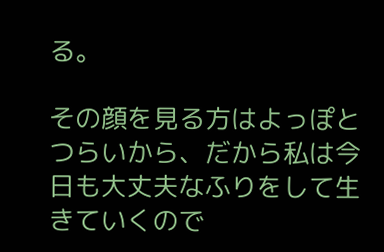る。

その顔を見る方はよっぽとつらいから、だから私は今日も大丈夫なふりをして生きていくので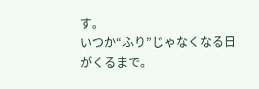す。
いつか“ふり”じゃなくなる日がくるまで。